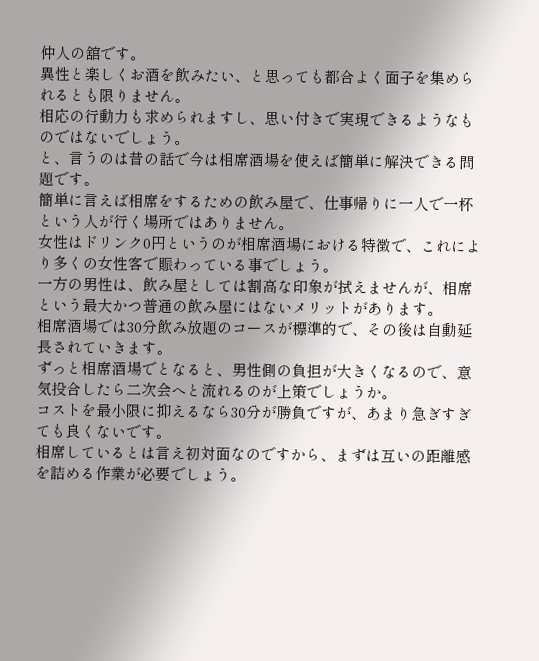仲人の舘です。
異性と楽しくお酒を飲みたい、と思っても都合よく面子を集められるとも限りません。
相応の行動力も求められますし、思い付きで実現できるようなものではないでしょう。
と、言うのは昔の話で今は相席酒場を使えば簡単に解決できる問題です。
簡単に言えば相席をするための飲み屋で、仕事帰りに一人で一杯という人が行く場所ではありません。
女性はドリンク0円というのが相席酒場における特徴で、これにより多くの女性客で賑わっている事でしょう。
一方の男性は、飲み屋としては割高な印象が拭えませんが、相席という最大かつ普通の飲み屋にはないメリットがあります。
相席酒場では30分飲み放題のコースが標準的で、その後は自動延長されていきます。
ずっと相席酒場でとなると、男性側の負担が大きくなるので、意気投合したら二次会へと流れるのが上策でしょうか。
コストを最小限に抑えるなら30分が勝負ですが、あまり急ぎすぎても良くないです。
相席しているとは言え初対面なのですから、まずは互いの距離感を詰める作業が必要でしょう。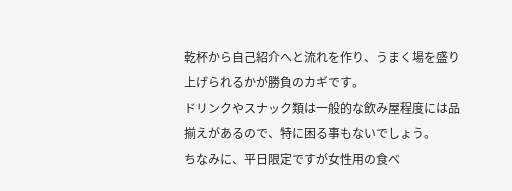乾杯から自己紹介へと流れを作り、うまく場を盛り上げられるかが勝負のカギです。
ドリンクやスナック類は一般的な飲み屋程度には品揃えがあるので、特に困る事もないでしょう。
ちなみに、平日限定ですが女性用の食べ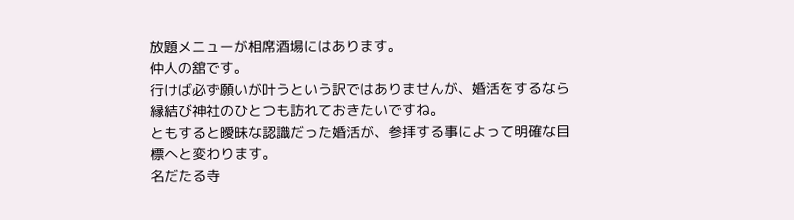放題メニューが相席酒場にはあります。
仲人の舘です。
行けば必ず願いが叶うという訳ではありませんが、婚活をするなら縁結び神社のひとつも訪れておきたいですね。
ともすると曖昧な認識だった婚活が、参拝する事によって明確な目標へと変わります。
名だたる寺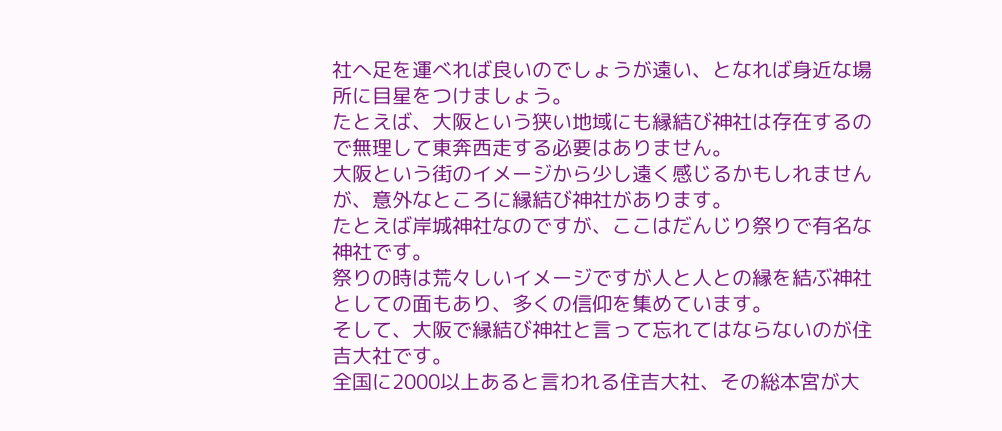社へ足を運べれば良いのでしょうが遠い、となれば身近な場所に目星をつけましょう。
たとえば、大阪という狭い地域にも縁結び神社は存在するので無理して東奔西走する必要はありません。
大阪という街のイメージから少し遠く感じるかもしれませんが、意外なところに縁結び神社があります。
たとえば岸城神社なのですが、ここはだんじり祭りで有名な神社です。
祭りの時は荒々しいイメージですが人と人との縁を結ぶ神社としての面もあり、多くの信仰を集めています。
そして、大阪で縁結び神社と言って忘れてはならないのが住吉大社です。
全国に2000以上あると言われる住吉大社、その総本宮が大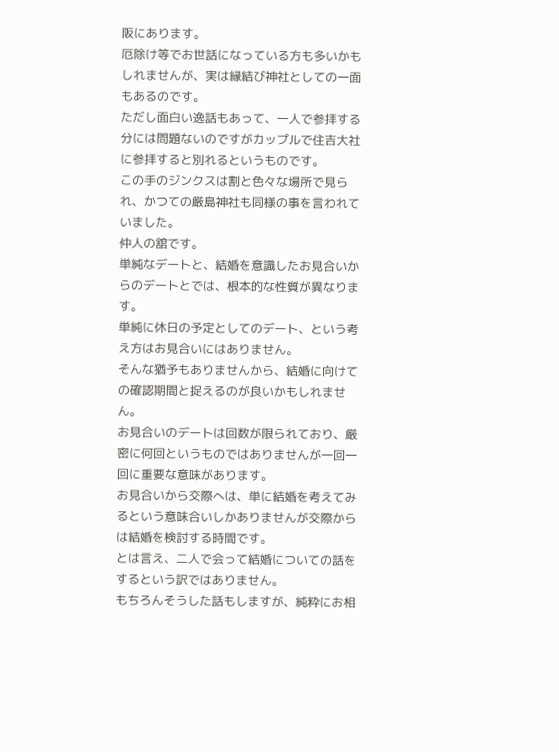阪にあります。
厄除け等でお世話になっている方も多いかもしれませんが、実は縁結び神社としての一面もあるのです。
ただし面白い逸話もあって、一人で参拝する分には問題ないのですがカップルで住吉大社に参拝すると別れるというものです。
この手のジンクスは割と色々な場所で見られ、かつての厳島神社も同様の事を言われていました。
仲人の舘です。
単純なデートと、結婚を意識したお見合いからのデートとでは、根本的な性質が異なります。
単純に休日の予定としてのデート、という考え方はお見合いにはありません。
そんな猶予もありませんから、結婚に向けての確認期間と捉えるのが良いかもしれません。
お見合いのデートは回数が限られており、厳密に何回というものではありませんが一回一回に重要な意味があります。
お見合いから交際へは、単に結婚を考えてみるという意味合いしかありませんが交際からは結婚を検討する時間です。
とは言え、二人で会って結婚についての話をするという訳ではありません。
もちろんそうした話もしますが、純粋にお相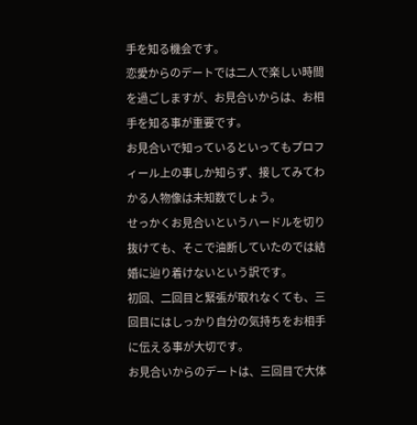手を知る機会です。
恋愛からのデートでは二人で楽しい時間を過ごしますが、お見合いからは、お相手を知る事が重要です。
お見合いで知っているといってもプロフィール上の事しか知らず、接してみてわかる人物像は未知数でしょう。
せっかくお見合いというハードルを切り抜けても、そこで油断していたのでは結婚に辿り着けないという訳です。
初回、二回目と緊張が取れなくても、三回目にはしっかり自分の気持ちをお相手に伝える事が大切です。
お見合いからのデートは、三回目で大体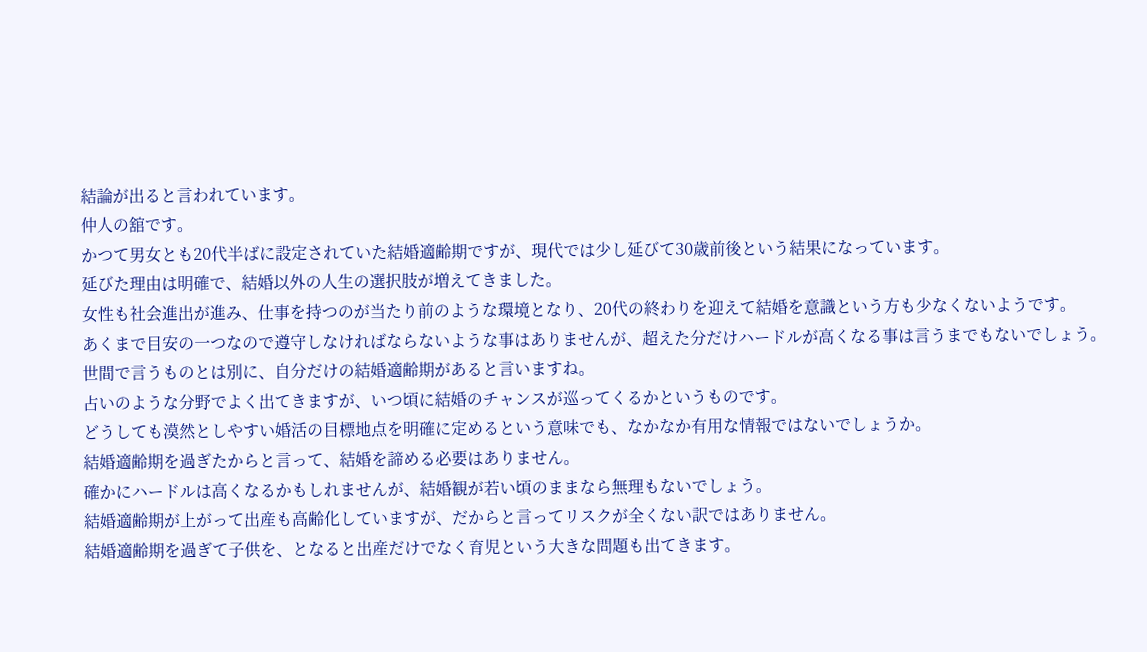結論が出ると言われています。
仲人の舘です。
かつて男女とも20代半ばに設定されていた結婚適齢期ですが、現代では少し延びて30歳前後という結果になっています。
延びた理由は明確で、結婚以外の人生の選択肢が増えてきました。
女性も社会進出が進み、仕事を持つのが当たり前のような環境となり、20代の終わりを迎えて結婚を意識という方も少なくないようです。
あくまで目安の一つなので遵守しなければならないような事はありませんが、超えた分だけハードルが高くなる事は言うまでもないでしょう。
世間で言うものとは別に、自分だけの結婚適齢期があると言いますね。
占いのような分野でよく出てきますが、いつ頃に結婚のチャンスが巡ってくるかというものです。
どうしても漠然としやすい婚活の目標地点を明確に定めるという意味でも、なかなか有用な情報ではないでしょうか。
結婚適齢期を過ぎたからと言って、結婚を諦める必要はありません。
確かにハードルは高くなるかもしれませんが、結婚観が若い頃のままなら無理もないでしょう。
結婚適齢期が上がって出産も高齢化していますが、だからと言ってリスクが全くない訳ではありません。
結婚適齢期を過ぎて子供を、となると出産だけでなく育児という大きな問題も出てきます。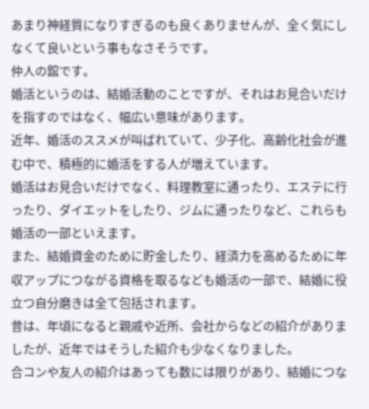あまり神経質になりすぎるのも良くありませんが、全く気にしなくて良いという事もなさそうです。
仲人の舘です。
婚活というのは、結婚活動のことですが、それはお見合いだけを指すのではなく、幅広い意味があります。
近年、婚活のススメが叫ばれていて、少子化、高齢化社会が進む中で、積極的に婚活をする人が増えています。
婚活はお見合いだけでなく、料理教室に通ったり、エステに行ったり、ダイエットをしたり、ジムに通ったりなど、これらも婚活の一部といえます。
また、結婚資金のために貯金したり、経済力を高めるために年収アップにつながる資格を取るなども婚活の一部で、結婚に役立つ自分磨きは全て包括されます。
昔は、年頃になると親戚や近所、会社からなどの紹介がありましたが、近年ではそうした紹介も少なくなりました。
合コンや友人の紹介はあっても数には限りがあり、結婚につな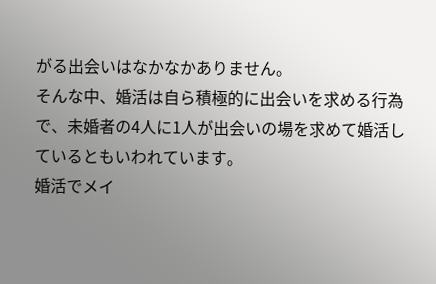がる出会いはなかなかありません。
そんな中、婚活は自ら積極的に出会いを求める行為で、未婚者の4人に1人が出会いの場を求めて婚活しているともいわれています。
婚活でメイ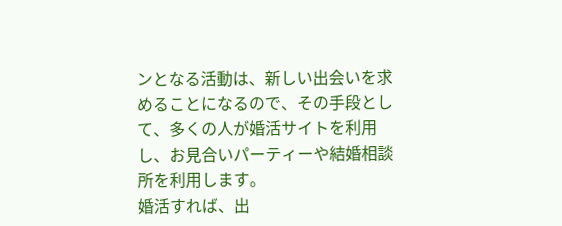ンとなる活動は、新しい出会いを求めることになるので、その手段として、多くの人が婚活サイトを利用し、お見合いパーティーや結婚相談所を利用します。
婚活すれば、出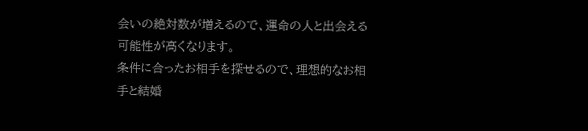会いの絶対数が増えるので、運命の人と出会える可能性が高くなります。
条件に合ったお相手を探せるので、理想的なお相手と結婚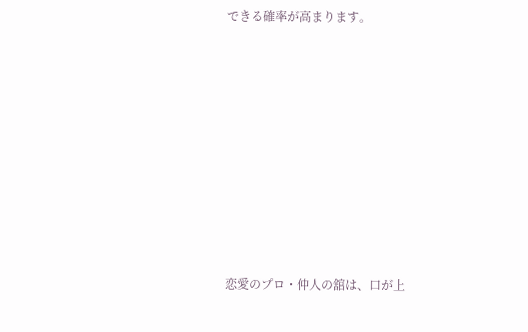できる確率が高まります。









恋愛のプロ・仲人の舘は、口が上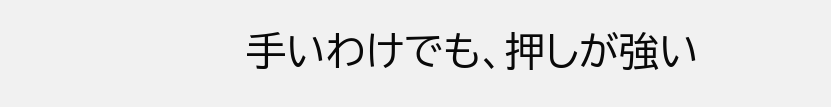手いわけでも、押しが強い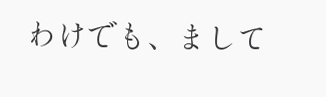わけでも、まして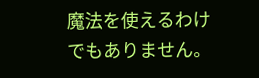魔法を使えるわけでもありません。